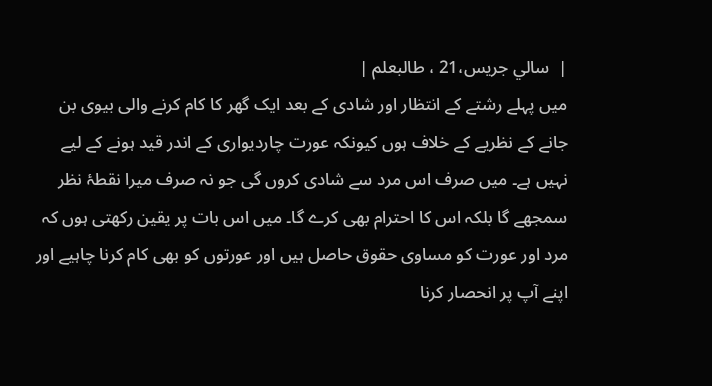|  سالي جريس،21 ، طالبعلم |
میں پہلے رشتے کے انتظار اور شادی کے بعد ایک گھر کا کام کرنے والی بیوی بن جانے کے نظریے کے خلاف ہوں کیونکہ عورت چاردیواری کے اندر قید ہونے کے لیے نہیں ہے۔ میں صرف اس مرد سے شادی کروں گی جو نہ صرف میرا نقطۂ نظر سمجھے گا بلکہ اس کا احترام بھی کرے گا۔ میں اس بات پر یقین رکھتی ہوں کہ مرد اور عورت کو مساوی حقوق حاصل ہیں اور عورتوں کو بھی کام کرنا چاہیے اور اپنے آپ پر انحصار کرنا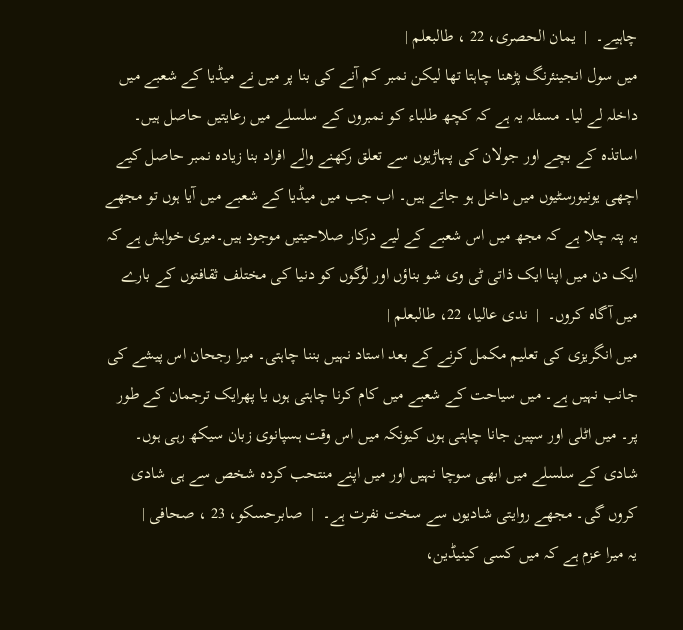چاہیے۔  |  یمان الحصری، 22 ، طالبعلم |
میں سول انجینئرنگ پڑھنا چاہتا تھا لیکن نمبر کم آنے کی بنا پر میں نے میڈیا کے شعبے میں داخلہ لے لیا۔ مسئلہ یہ ہے کہ کچھ طلباء کو نمبروں کے سلسلے میں رعایتیں حاصل ہیں۔ اساتذہ کے بچے اور جولان کی پہاڑیوں سے تعلق رکھنے والے افراد بنا زیادہ نمبر حاصل کیے اچھی یونیورسٹیوں میں داخل ہو جاتے ہیں۔ اب جب میں میڈیا کے شعبے میں آیا ہوں تو مجھے یہ پتہ چلا ہے کہ مجھ میں اس شعبے کے لیے درکار صلاحیتیں موجود ہیں۔میری خواہش ہے کہ ایک دن میں اپنا ایک ذاتی ٹی وی شو بناؤں اور لوگوں کو دنیا کی مختلف ثقافتوں کے بارے میں آگاہ کروں۔  |  ندى عاليا، 22، طالبعلم |
میں انگریزی کی تعلیم مکمل کرنے کے بعد استاد نہیں بننا چاہتی۔ میرا رجحان اس پیشے کی جانب نہیں ہے۔ میں سیاحت کے شعبے میں کام کرنا چاہتی ہوں یا پھرایک ترجمان کے طور پر۔ میں اٹلی اور سپین جانا چاہتی ہوں کیونکہ میں اس وقت ہسپانوی زبان سیکھ رہی ہوں۔ شادی کے سلسلے میں ابھی سوچا نہیں اور میں اپنے منتحب کردہ شخص سے ہی شادی کروں گی۔ مجھے روایتی شادیوں سے سخت نفرت ہے۔  |  صابرحسکو، 23 ، صحافی |
یہ میرا عزم ہے کہ میں کسی کینیڈین،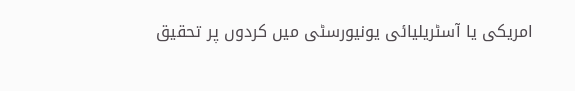امریکی یا آسٹریلیائی یونیورسٹی میں کردوں پر تحقیق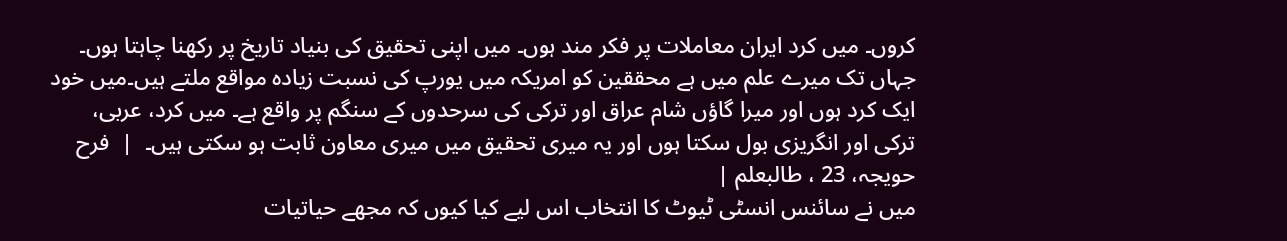کروں۔ میں کرد ایران معاملات پر فکر مند ہوں۔ میں اپنی تحقیق کی بنیاد تاریخ پر رکھنا چاہتا ہوں۔ جہاں تک میرے علم میں ہے محققین کو امریکہ میں یورپ کی نسبت زیادہ مواقع ملتے ہیں۔میں خود ایک کرد ہوں اور میرا گاؤں شام عراق اور ترکی کی سرحدوں کے سنگم پر واقع ہے۔ میں کرد، عربی، ترکی اور انگریزی بول سکتا ہوں اور یہ میری تحقیق میں میری معاون ثابت ہو سکتی ہیں۔  |  فرح حويجہ، 23 ، طالبعلم |
میں نے سائنس انسٹی ٹیوٹ کا انتخاب اس لیے کیا کیوں کہ مجھے حیاتیات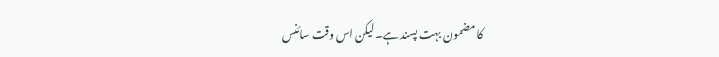کا مضمون بہت پسند ہے۔لیکن اس وقت سائنس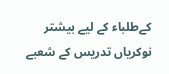کےطلباء کے لیے بیشتر نوکریاں تدریس کے شعبے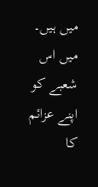میں ہیں۔ میں اس شعبے کو اپنے عزائم کا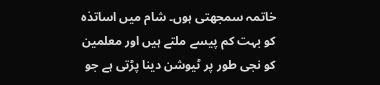خاتمہ سمجھتی ہوں۔ شام میں اساتذہ کو بہت کم پیسے ملتے ہیں اور معلمین کو نجی طور پر ٹیوشن دینا پڑتی ہے جو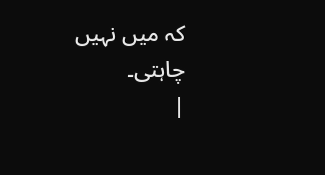کہ میں نہیں چاہتی۔
|